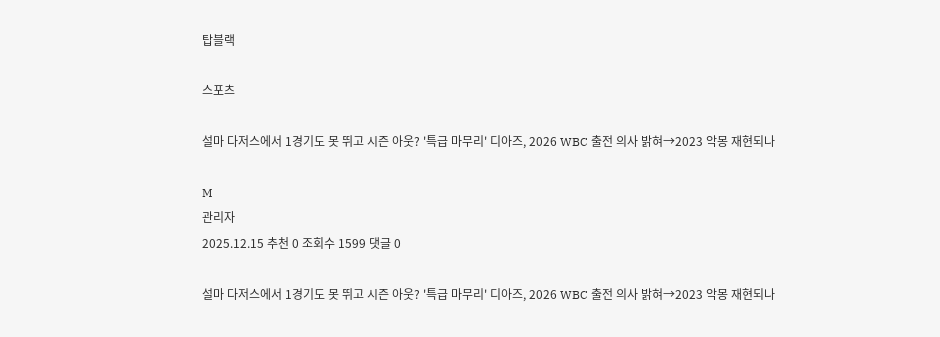탑블랙

스포츠

설마 다저스에서 1경기도 못 뛰고 시즌 아웃? '특급 마무리' 디아즈, 2026 WBC 출전 의사 밝혀→2023 악몽 재현되나

M
관리자
2025.12.15 추천 0 조회수 1599 댓글 0

설마 다저스에서 1경기도 못 뛰고 시즌 아웃? '특급 마무리' 디아즈, 2026 WBC 출전 의사 밝혀→2023 악몽 재현되나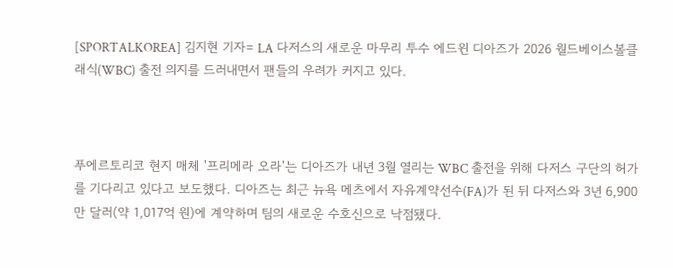[SPORTALKOREA] 김지현 기자= LA 다저스의 새로운 마무리 투수 에드윈 디아즈가 2026 월드베이스볼클래식(WBC) 출전 의지를 드러내면서 팬들의 우려가 커지고 있다.



푸에르토리코 현지 매체 '프리메라 오라'는 디아즈가 내년 3월 열리는 WBC 출전을 위해 다저스 구단의 허가를 기다리고 있다고 보도했다. 디아즈는 최근 뉴욕 메츠에서 자유계약선수(FA)가 된 뒤 다저스와 3년 6,900만 달러(약 1,017억 원)에 계약하며 팀의 새로운 수호신으로 낙점됐다.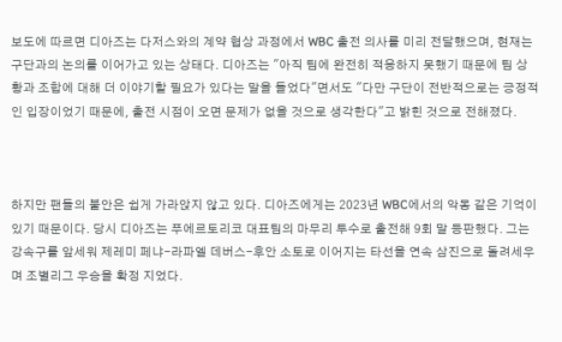보도에 따르면 디아즈는 다저스와의 계약 협상 과정에서 WBC 출전 의사를 미리 전달했으며, 현재는 구단과의 논의를 이어가고 있는 상태다. 디아즈는 "아직 팀에 완전히 적응하지 못했기 때문에 팀 상황과 조합에 대해 더 이야기할 필요가 있다는 말을 들었다"면서도 "다만 구단이 전반적으로는 긍정적인 입장이었기 때문에, 출전 시점이 오면 문제가 없을 것으로 생각한다"고 밝힌 것으로 전해졌다.



하지만 팬들의 불안은 쉽게 가라앉지 않고 있다. 디아즈에게는 2023년 WBC에서의 악몽 같은 기억이 있기 때문이다. 당시 디아즈는 푸에르토리코 대표팀의 마무리 투수로 출전해 9회 말 등판했다. 그는 강속구를 앞세워 제레미 페냐-라파엘 데버스-후안 소토로 이어지는 타선을 연속 삼진으로 돌려세우며 조별리그 우승을 확정 지었다.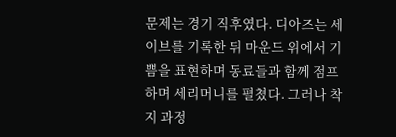문제는 경기 직후였다. 디아즈는 세이브를 기록한 뒤 마운드 위에서 기쁨을 표현하며 동료들과 함께 점프하며 세리머니를 펼쳤다. 그러나 착지 과정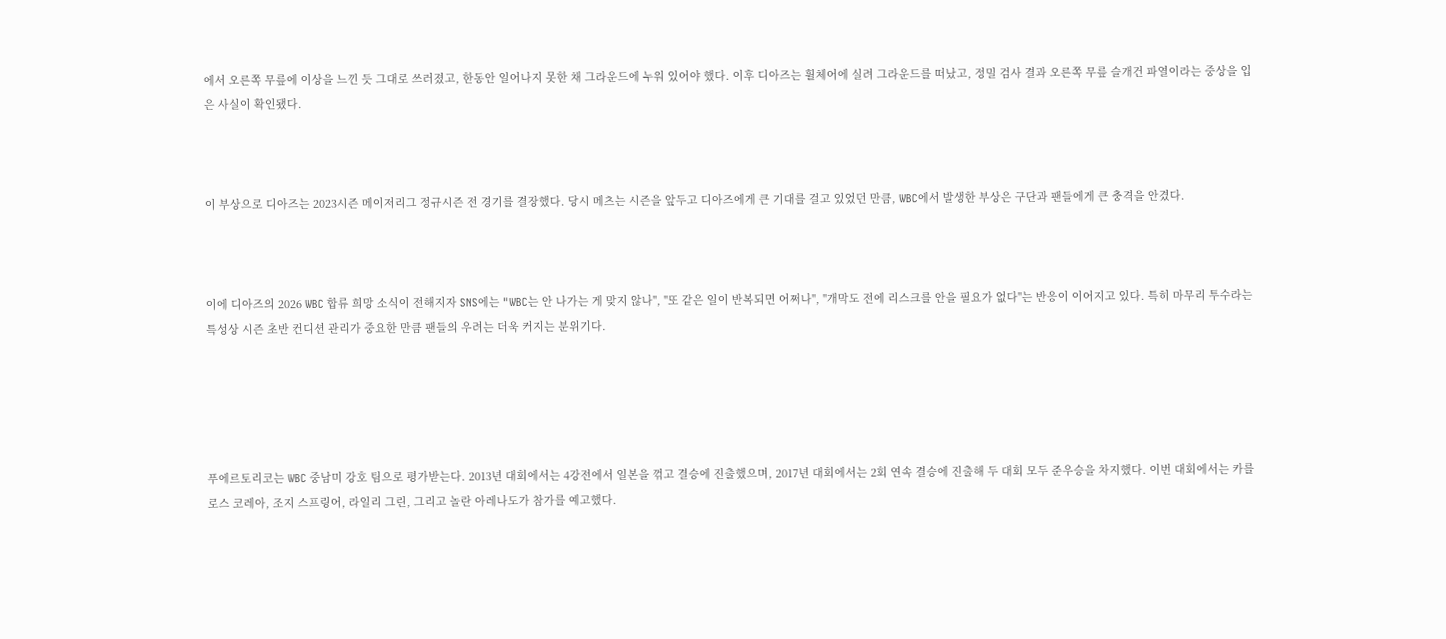에서 오른쪽 무릎에 이상을 느낀 듯 그대로 쓰러졌고, 한동안 일어나지 못한 채 그라운드에 누워 있어야 했다. 이후 디아즈는 휠체어에 실려 그라운드를 떠났고, 정밀 검사 결과 오른쪽 무릎 슬개건 파열이라는 중상을 입은 사실이 확인됐다.



이 부상으로 디아즈는 2023시즌 메이저리그 정규시즌 전 경기를 결장했다. 당시 메츠는 시즌을 앞두고 디아즈에게 큰 기대를 걸고 있었던 만큼, WBC에서 발생한 부상은 구단과 팬들에게 큰 충격을 안겼다.



이에 디아즈의 2026 WBC 합류 희망 소식이 전해지자 SNS에는 "WBC는 안 나가는 게 맞지 않나", "또 같은 일이 반복되면 어쩌나", "개막도 전에 리스크를 안을 필요가 없다"는 반응이 이어지고 있다. 특히 마무리 투수라는 특성상 시즌 초반 컨디션 관리가 중요한 만큼 팬들의 우려는 더욱 커지는 분위기다.





푸에르토리코는 WBC 중남미 강호 팀으로 평가받는다. 2013년 대회에서는 4강전에서 일본을 꺾고 결승에 진출했으며, 2017년 대회에서는 2회 연속 결승에 진출해 두 대회 모두 준우승을 차지했다. 이번 대회에서는 카를로스 코레아, 조지 스프링어, 라일리 그린, 그리고 놀란 아레나도가 참가를 예고했다.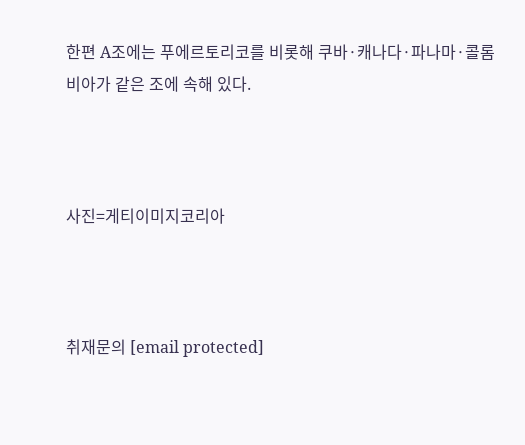한편 A조에는 푸에르토리코를 비롯해 쿠바·캐나다·파나마·콜롬비아가 같은 조에 속해 있다.



사진=게티이미지코리아



취재문의 [email protected]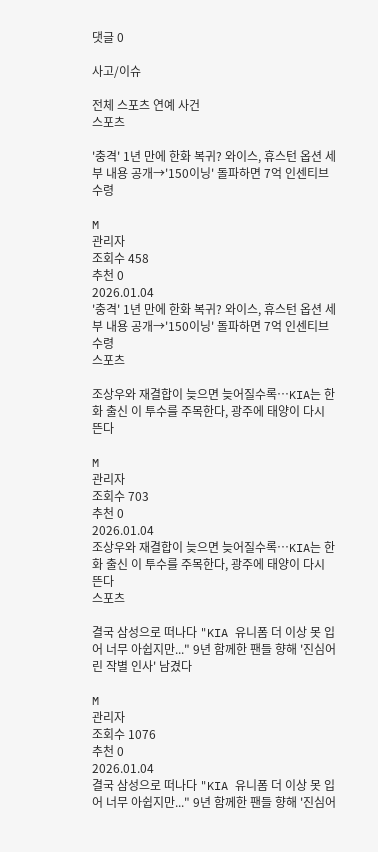댓글 0

사고/이슈

전체 스포츠 연예 사건
스포츠

'충격' 1년 만에 한화 복귀? 와이스, 휴스턴 옵션 세부 내용 공개→'150이닝' 돌파하면 7억 인센티브 수령

M
관리자
조회수 458
추천 0
2026.01.04
'충격' 1년 만에 한화 복귀? 와이스, 휴스턴 옵션 세부 내용 공개→'150이닝' 돌파하면 7억 인센티브 수령
스포츠

조상우와 재결합이 늦으면 늦어질수록…KIA는 한화 출신 이 투수를 주목한다, 광주에 태양이 다시 뜬다

M
관리자
조회수 703
추천 0
2026.01.04
조상우와 재결합이 늦으면 늦어질수록…KIA는 한화 출신 이 투수를 주목한다, 광주에 태양이 다시 뜬다
스포츠

결국 삼성으로 떠나다 "KIA 유니폼 더 이상 못 입어 너무 아쉽지만..." 9년 함께한 팬들 향해 '진심어린 작별 인사' 남겼다

M
관리자
조회수 1076
추천 0
2026.01.04
결국 삼성으로 떠나다 "KIA 유니폼 더 이상 못 입어 너무 아쉽지만..." 9년 함께한 팬들 향해 '진심어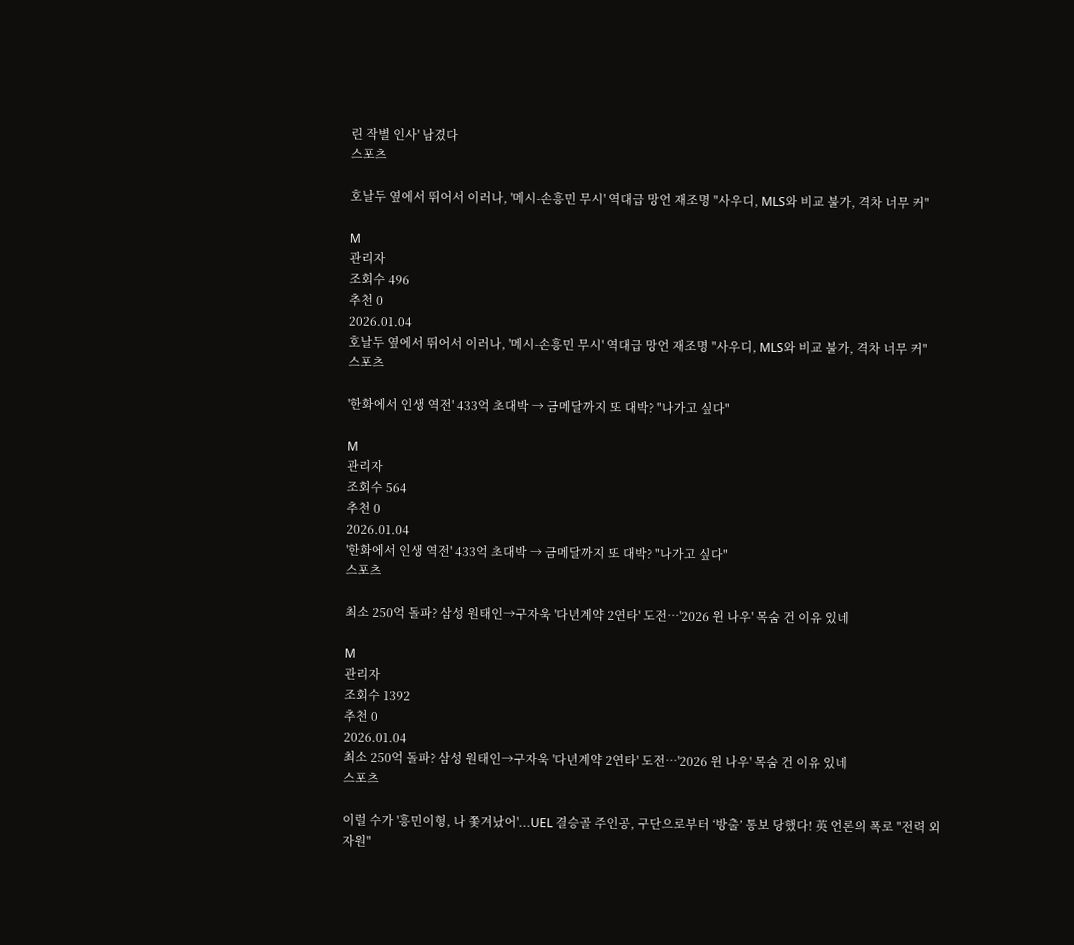린 작별 인사' 남겼다
스포츠

호날두 옆에서 뛰어서 이러나, '메시-손흥민 무시' 역대급 망언 재조명 "사우디, MLS와 비교 불가, 격차 너무 커"

M
관리자
조회수 496
추천 0
2026.01.04
호날두 옆에서 뛰어서 이러나, '메시-손흥민 무시' 역대급 망언 재조명 "사우디, MLS와 비교 불가, 격차 너무 커"
스포츠

'한화에서 인생 역전' 433억 초대박 → 금메달까지 또 대박? "나가고 싶다"

M
관리자
조회수 564
추천 0
2026.01.04
'한화에서 인생 역전' 433억 초대박 → 금메달까지 또 대박? "나가고 싶다"
스포츠

최소 250억 돌파? 삼성 원태인→구자욱 '다년계약 2연타' 도전…'2026 윈 나우' 목숨 건 이유 있네

M
관리자
조회수 1392
추천 0
2026.01.04
최소 250억 돌파? 삼성 원태인→구자욱 '다년계약 2연타' 도전…'2026 윈 나우' 목숨 건 이유 있네
스포츠

이럴 수가 '흥민이형, 나 쫓겨났어'...UEL 결승골 주인공, 구단으로부터 ‘방출’ 통보 당했다! 英 언론의 폭로 "전력 외 자원"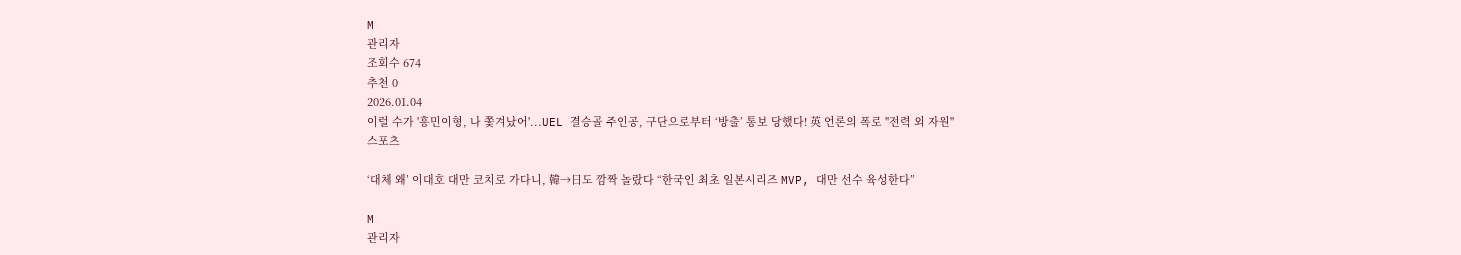M
관리자
조회수 674
추천 0
2026.01.04
이럴 수가 '흥민이형, 나 쫓겨났어'...UEL 결승골 주인공, 구단으로부터 ‘방출’ 통보 당했다! 英 언론의 폭로 "전력 외 자원"
스포츠

‘대체 왜’ 이대호 대만 코치로 가다니, 韓→日도 깜짝 놀랐다 “한국인 최초 일본시리즈 MVP, 대만 선수 육성한다”

M
관리자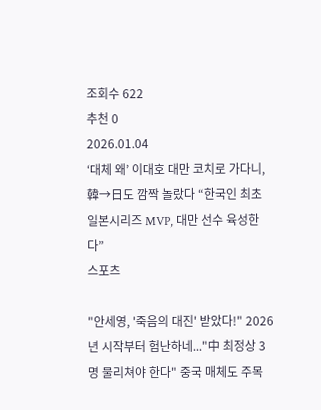조회수 622
추천 0
2026.01.04
‘대체 왜’ 이대호 대만 코치로 가다니, 韓→日도 깜짝 놀랐다 “한국인 최초 일본시리즈 MVP, 대만 선수 육성한다”
스포츠

"안세영, '죽음의 대진' 받았다!" 2026년 시작부터 험난하네..."中 최정상 3명 물리쳐야 한다" 중국 매체도 주목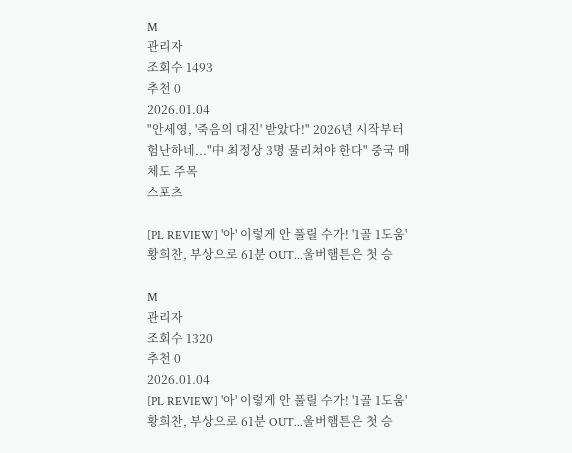M
관리자
조회수 1493
추천 0
2026.01.04
"안세영, '죽음의 대진' 받았다!" 2026년 시작부터 험난하네..."中 최정상 3명 물리쳐야 한다" 중국 매체도 주목
스포츠

[PL REVIEW] '아' 이렇게 안 풀릴 수가! '1골 1도움' 황희찬, 부상으로 61분 OUT...울버햄튼은 첫 승

M
관리자
조회수 1320
추천 0
2026.01.04
[PL REVIEW] '아' 이렇게 안 풀릴 수가! '1골 1도움' 황희찬, 부상으로 61분 OUT...울버햄튼은 첫 승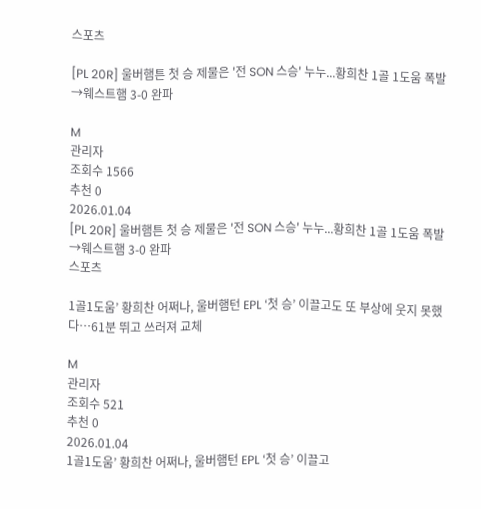스포츠

[PL 20R] 울버햄튼 첫 승 제물은 '전 SON 스승' 누누...황희찬 1골 1도움 폭발→웨스트햄 3-0 완파

M
관리자
조회수 1566
추천 0
2026.01.04
[PL 20R] 울버햄튼 첫 승 제물은 '전 SON 스승' 누누...황희찬 1골 1도움 폭발→웨스트햄 3-0 완파
스포츠

1골1도움’ 황희찬 어쩌나, 울버햄턴 EPL ‘첫 승’ 이끌고도 또 부상에 웃지 못했다…61분 뛰고 쓰러져 교체

M
관리자
조회수 521
추천 0
2026.01.04
1골1도움’ 황희찬 어쩌나, 울버햄턴 EPL ‘첫 승’ 이끌고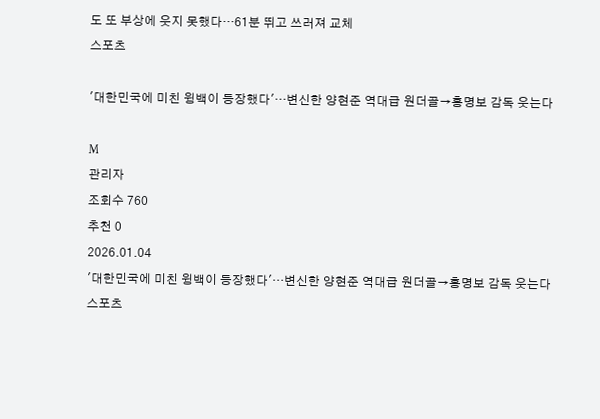도 또 부상에 웃지 못했다…61분 뛰고 쓰러져 교체
스포츠

'대한민국에 미친 윙백이 등장했다'…변신한 양현준 역대급 원더골→홍명보 감독 웃는다

M
관리자
조회수 760
추천 0
2026.01.04
'대한민국에 미친 윙백이 등장했다'…변신한 양현준 역대급 원더골→홍명보 감독 웃는다
스포츠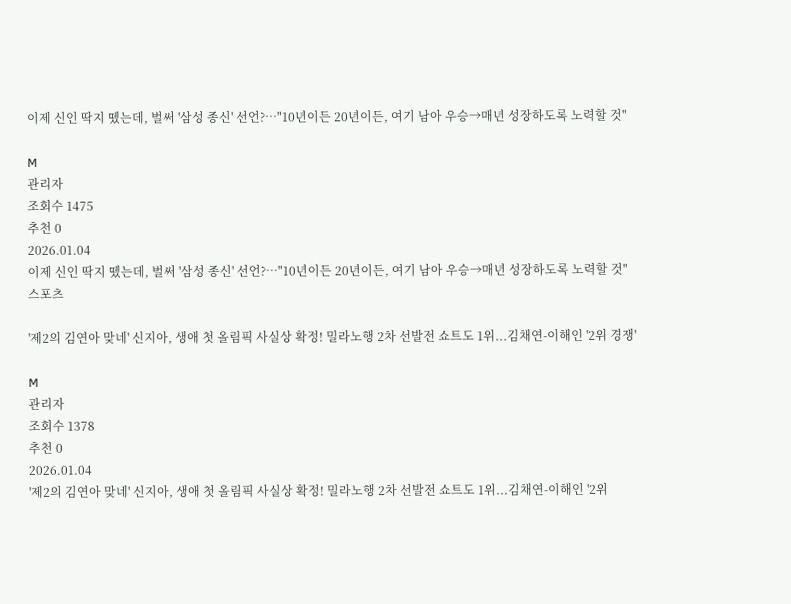이제 신인 딱지 뗐는데, 벌써 '삼성 종신' 선언?…"10년이든 20년이든, 여기 남아 우승→매년 성장하도록 노력할 것"

M
관리자
조회수 1475
추천 0
2026.01.04
이제 신인 딱지 뗐는데, 벌써 '삼성 종신' 선언?…"10년이든 20년이든, 여기 남아 우승→매년 성장하도록 노력할 것"
스포츠

'제2의 김연아 맞네' 신지아, 생애 첫 올림픽 사실상 확정! 밀라노행 2차 선발전 쇼트도 1위...김채연-이해인 '2위 경쟁'

M
관리자
조회수 1378
추천 0
2026.01.04
'제2의 김연아 맞네' 신지아, 생애 첫 올림픽 사실상 확정! 밀라노행 2차 선발전 쇼트도 1위...김채연-이해인 '2위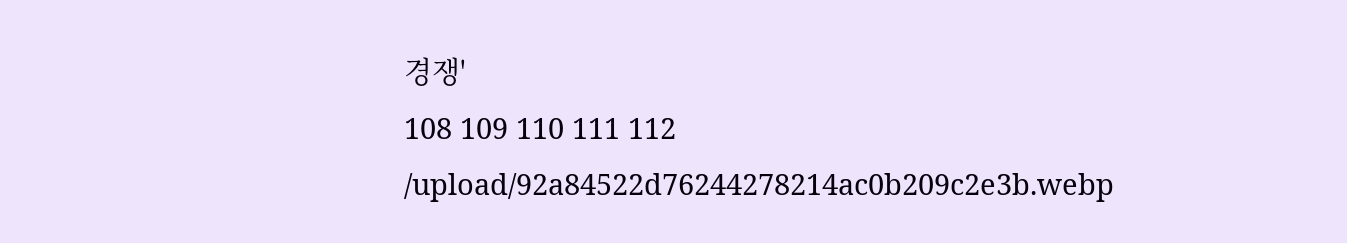경쟁'
108 109 110 111 112
/upload/92a84522d76244278214ac0b209c2e3b.webp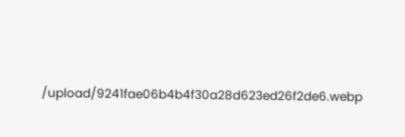/upload/9241fae06b4b4f30a28d623ed26f2de6.webp